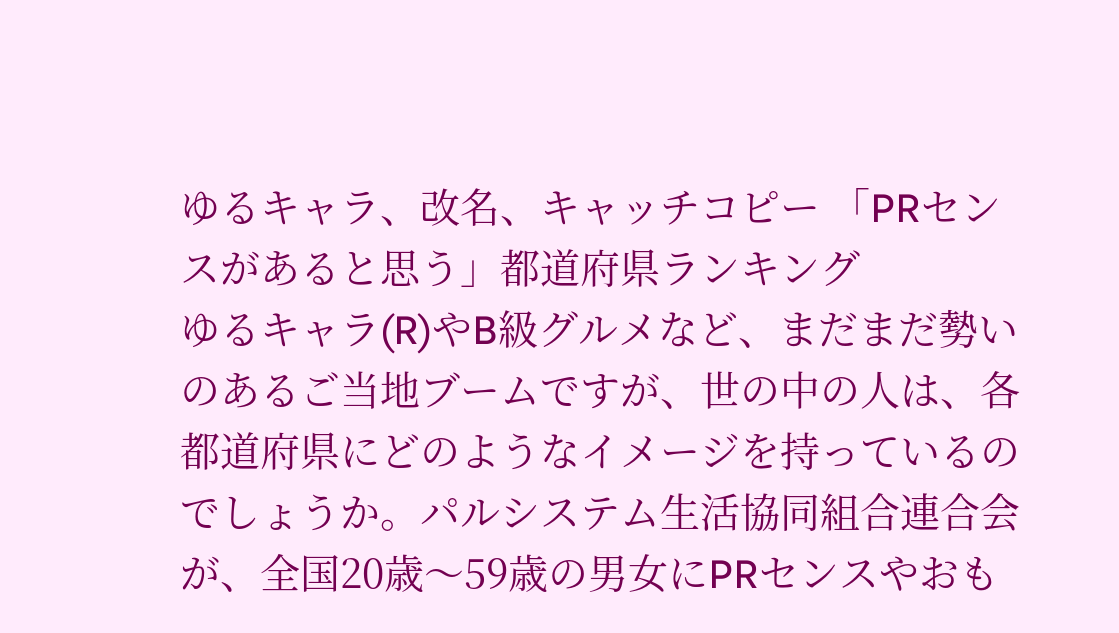ゆるキャラ、改名、キャッチコピー 「PRセンスがあると思う」都道府県ランキング
ゆるキャラ(R)やB級グルメなど、まだまだ勢いのあるご当地ブームですが、世の中の人は、各都道府県にどのようなイメージを持っているのでしょうか。パルシステム生活協同組合連合会が、全国20歳〜59歳の男女にPRセンスやおも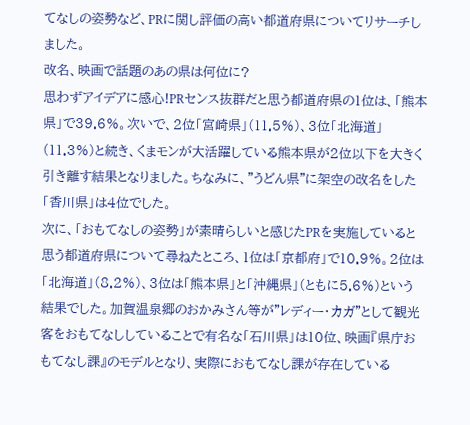てなしの姿勢など、PRに関し評価の高い都道府県についてリサーチしました。
改名、映画で話題のあの県は何位に?
思わずアイデアに感心!PRセンス抜群だと思う都道府県の1位は、「熊本県」で39.6%。次いで、2位「宮崎県」(11.5%)、3位「北海道」(11.3%)と続き、くまモンが大活躍している熊本県が2位以下を大きく引き離す結果となりました。ちなみに、"うどん県"に架空の改名をした「香川県」は4位でした。
次に、「おもてなしの姿勢」が素晴らしいと感じたPRを実施していると思う都道府県について尋ねたところ、1位は「京都府」で10.9%。2位は「北海道」(8.2%)、3位は「熊本県」と「沖縄県」(ともに5.6%)という結果でした。加賀温泉郷のおかみさん等が"レディー・カガ"として観光客をおもてなししていることで有名な「石川県」は10位、映画『県庁おもてなし課』のモデルとなり、実際におもてなし課が存在している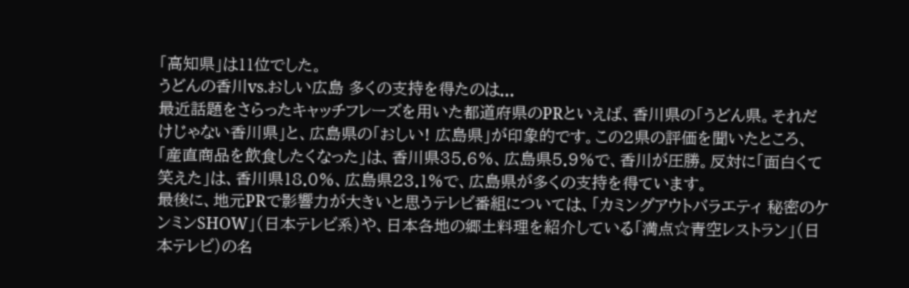「高知県」は11位でした。
うどんの香川vs.おしい広島 多くの支持を得たのは...
最近話題をさらったキャッチフレーズを用いた都道府県のPRといえば、香川県の「うどん県。それだけじゃない香川県」と、広島県の「おしい! 広島県」が印象的です。この2県の評価を聞いたところ、「産直商品を飲食したくなった」は、香川県35.6%、広島県5.9%で、香川が圧勝。反対に「面白くて笑えた」は、香川県18.0%、広島県23.1%で、広島県が多くの支持を得ています。
最後に、地元PRで影響力が大きいと思うテレビ番組については、「カミングアウトバラエティ 秘密のケンミンSHOW」(日本テレビ系)や、日本各地の郷土料理を紹介している「満点☆青空レストラン」(日本テレビ)の名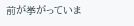前が挙がっていま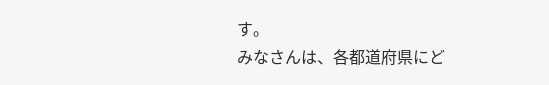す。
みなさんは、各都道府県にど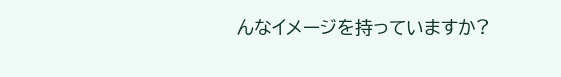んなイメージを持っていますか?